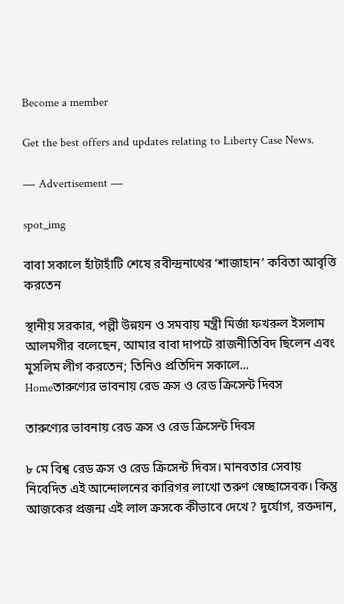Become a member

Get the best offers and updates relating to Liberty Case News.

― Advertisement ―

spot_img

বাবা সকালে হাঁটাহাঁটি শেষে রবীন্দ্রনাথের ‘শাজাহান’ কবিতা আবৃত্তি করতেন

স্থানীয় সরকার, পল্লী উন্নয়ন ও সমবায় মন্ত্রী মির্জা ফখরুল ইসলাম আলমগীর বলেছেন, আমার বাবা দাপটে রাজনীতিবিদ ছিলেন এবং মুসলিম লীগ করতেন; তিনিও প্রতিদিন সকালে...
Homeতারুণ্যের ভাবনায় রেড ক্রস ও রেড ক্রিসেন্ট দিবস

তারুণ্যের ভাবনায় রেড ক্রস ও রেড ক্রিসেন্ট দিবস

৮ মে বিশ্ব রেড ক্রস ও রেড ক্রিসেন্ট দিবস। মানবতার সেবায় নিবেদিত এই আন্দোলনের কারিগর লাখো তরুণ স্বেচ্ছাসেবক। কিন্তু আজকের প্রজন্ম এই লাল ক্রসকে কীভাবে দেখে? দুর্যোগ, রক্তদান,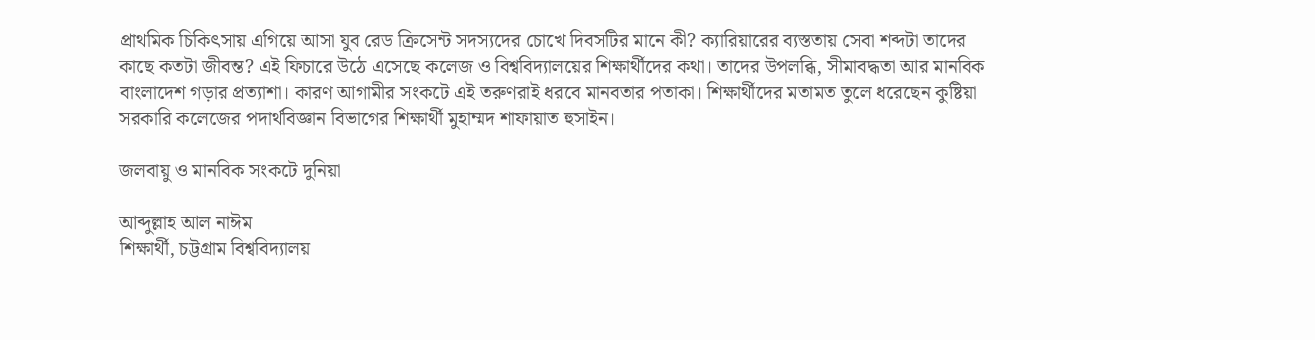প্রাথমিক চিকিৎসায় এগিয়ে আসা যুব রেড ক্রিসেন্ট সদস্যদের চোখে দিবসটির মানে কী? ক্যারিয়ারের ব্যস্ততায় সেবা শব্দটা তাদের কাছে কতটা জীবন্ত? এই ফিচারে উঠে এসেছে কলেজ ও বিশ্ববিদ্যালয়ের শিক্ষার্থীদের কথা। তাদের উপলব্ধি, সীমাবদ্ধতা আর মানবিক বাংলাদেশ গড়ার প্রত্যাশা। কারণ আগামীর সংকটে এই তরুণরাই ধরবে মানবতার পতাকা। শিক্ষার্থীদের মতামত তুলে ধরেছেন কুষ্টিয়া সরকারি কলেজের পদার্থবিজ্ঞান বিভাগের শিক্ষার্থী মুহাম্মদ শাফায়াত হুসাইন।

জলবায়ু ও মানবিক সংকটে দুনিয়া

আব্দুল্লাহ আল নাঈম
শিক্ষার্থী, চট্টগ্রাম বিশ্ববিদ্যালয়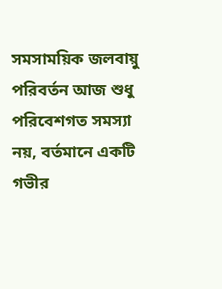সমসাময়িক জলবায়ু পরিবর্তন আজ শুধু পরিবেশগত সমস্যা নয়, বর্তমানে একটি গভীর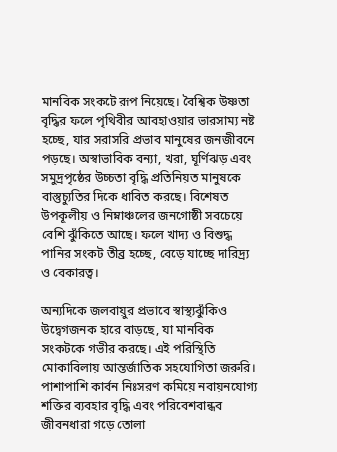মানবিক সংকটে রূপ নিয়েছে। বৈশ্বিক উষ্ণতা বৃদ্ধির ফলে পৃথিবীর আবহাওয়ার ভারসাম্য নষ্ট হচ্ছে, যার সরাসরি প্রভাব মানুষের জনজীবনে পড়ছে। অস্বাভাবিক বন্যা, খরা, ঘূর্ণিঝড় এবং সমুদ্রপৃষ্ঠের উচ্চতা বৃদ্ধি প্রতিনিয়ত মানুষকে বাস্তুচ্যুতির দিকে ধাবিত করছে। বিশেষত উপকূলীয় ও নিম্নাঞ্চলের জনগোষ্ঠী সবচেয়ে বেশি ঝুঁকিতে আছে। ফলে খাদ্য ও বিশুদ্ধ পানির সংকট তীব্র হচ্ছে, বেড়ে যাচ্ছে দারিদ্র্য ও বেকারত্ব।

অন্যদিকে জলবায়ুর প্রভাবে স্বাস্থ্যঝুঁকিও উদ্বেগজনক হারে বাড়ছে, যা মানবিক সংকটকে গভীর করছে। এই পরিস্থিতি মোকাবিলায় আন্তর্জাতিক সহযোগিতা জরুরি। পাশাপাশি কার্বন নিঃসরণ কমিয়ে নবায়নযোগ্য শক্তির ব্যবহার বৃদ্ধি এবং পরিবেশবান্ধব জীবনধারা গড়ে তোলা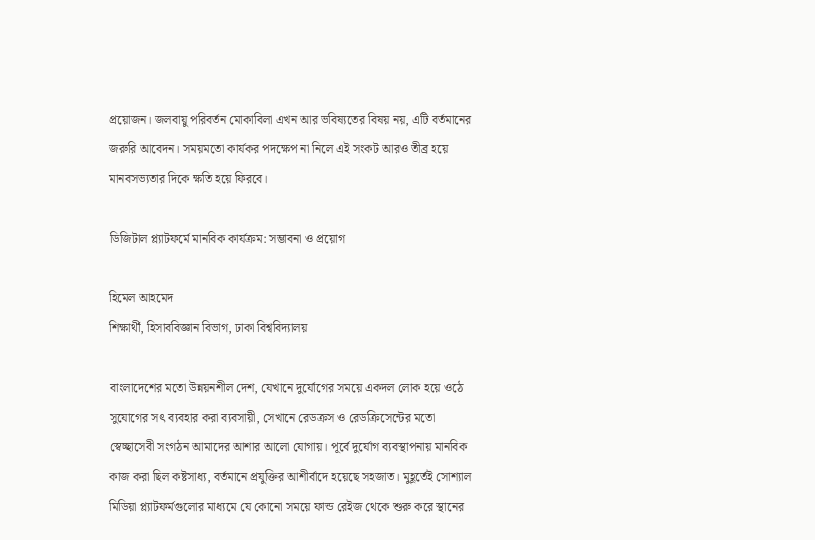প্রয়োজন। জলবায়ু পরিবর্তন মোকাবিলা এখন আর ভবিষ্যতের বিষয় নয়, এটি বর্তমানের জরুরি আবেদন। সময়মতো কার্যকর পদক্ষেপ না নিলে এই সংকট আরও তীব্র হয়ে মানবসভ্যতার দিকে ক্ষতি হয়ে ফিরবে।

ডিজিটাল প্ল্যাটফর্মে মানবিক কার্যক্রম: সম্ভাবনা ও প্রয়োগ

হিমেল আহমেদ
শিক্ষার্থী, হিসাববিজ্ঞান বিভাগ, ঢাকা বিশ্ববিদ্যালয়

বাংলাদেশের মতো উন্নয়নশীল দেশ, যেখানে দুর্যোগের সময়ে একদল লোক হয়ে ওঠে সুযোগের সৎ ব্যবহার করা ব্যবসায়ী, সেখানে রেডক্রস ও রেডক্রিসেন্টের মতো স্বেচ্ছাসেবী সংগঠন আমাদের আশার আলো যোগায়। পূর্বে দুর্যোগ ব্যবস্থাপনায় মানবিক কাজ করা ছিল কষ্টসাধ্য, বর্তমানে প্রযুক্তির আশীর্বাদে হয়েছে সহজাত। মুহূর্তেই সোশ্যাল মিডিয়া প্ল্যাটফর্মগুলোর মাধ্যমে যে কোনো সময়ে ফান্ড রেইজ থেকে শুরু করে স্থানের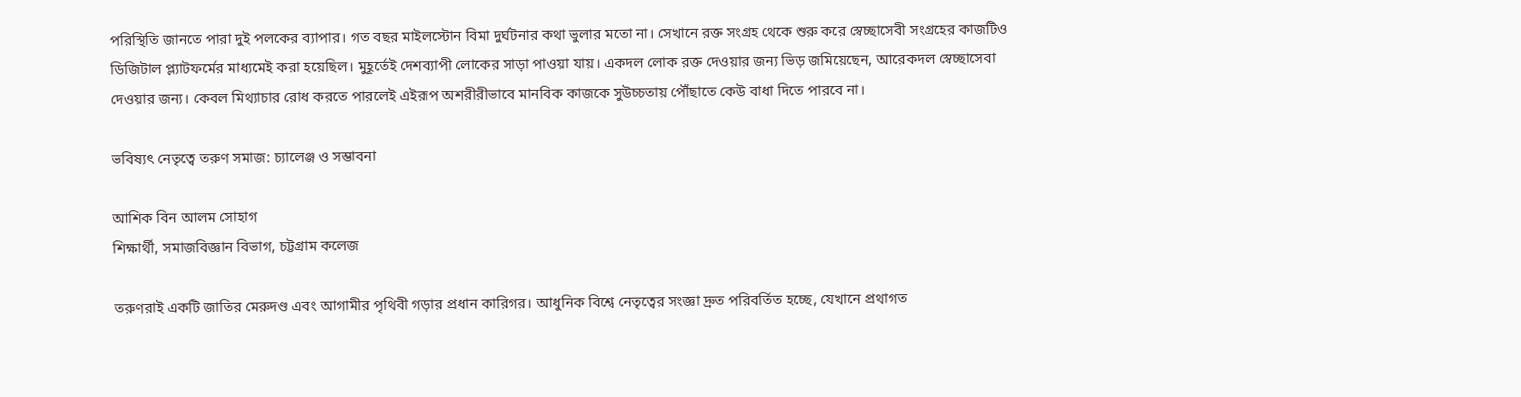পরিস্থিতি জানতে পারা দুই পলকের ব্যাপার। গত বছর মাইলস্টোন বিমা দুর্ঘটনার কথা ভুলার মতো না। সেখানে রক্ত সংগ্রহ থেকে শুরু করে স্বেচ্ছাসেবী সংগ্রহের কাজটিও ডিজিটাল প্ল্যাটফর্মের মাধ্যমেই করা হয়েছিল। মুহূর্তেই দেশব্যাপী লোকের সাড়া পাওয়া যায়। একদল লোক রক্ত দেওয়ার জন্য ভিড় জমিয়েছেন, আরেকদল স্বেচ্ছাসেবা দেওয়ার জন্য। কেবল মিথ্যাচার রোধ করতে পারলেই এইরূপ অশরীরীভাবে মানবিক কাজকে সুউচ্চতায় পৌঁছাতে কেউ বাধা দিতে পারবে না।

ভবিষ্যৎ নেতৃত্বে তরুণ সমাজ: চ্যালেঞ্জ ও সম্ভাবনা

আশিক বিন আলম সোহাগ
শিক্ষার্থী, সমাজবিজ্ঞান বিভাগ, চট্টগ্রাম কলেজ

তরুণরাই একটি জাতির মেরুদণ্ড এবং আগামীর পৃথিবী গড়ার প্রধান কারিগর। আধুনিক বিশ্বে নেতৃত্বের সংজ্ঞা দ্রুত পরিবর্তিত হচ্ছে, যেখানে প্রথাগত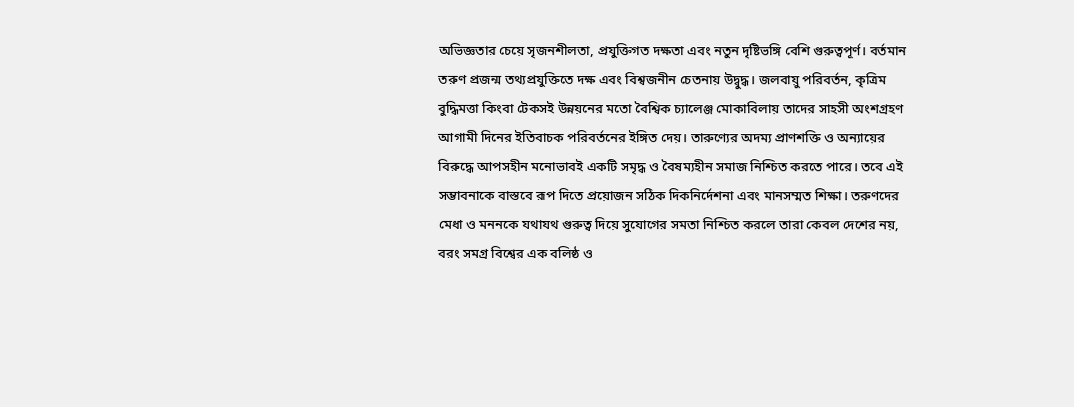অভিজ্ঞতার চেয়ে সৃজনশীলতা, প্রযুক্তিগত দক্ষতা এবং নতুন দৃষ্টিভঙ্গি বেশি গুরুত্বপূর্ণ। বর্তমান তরুণ প্রজন্ম তথ্যপ্রযুক্তিতে দক্ষ এবং বিশ্বজনীন চেতনায় উদ্বুদ্ধ। জলবায়ু পরিবর্তন, কৃত্রিম বুদ্ধিমত্তা কিংবা টেকসই উন্নয়নের মতো বৈশ্বিক চ্যালেঞ্জ মোকাবিলায় তাদের সাহসী অংশগ্রহণ আগামী দিনের ইতিবাচক পরিবর্তনের ইঙ্গিত দেয়। তারুণ্যের অদম্য প্রাণশক্তি ও অন্যায়ের বিরুদ্ধে আপসহীন মনোভাবই একটি সমৃদ্ধ ও বৈষম্যহীন সমাজ নিশ্চিত করতে পারে। তবে এই সম্ভাবনাকে বাস্তবে রূপ দিতে প্রয়োজন সঠিক দিকনির্দেশনা এবং মানসম্মত শিক্ষা। তরুণদের মেধা ও মননকে যথাযথ গুরুত্ব দিয়ে সুযোগের সমতা নিশ্চিত করলে তারা কেবল দেশের নয়, বরং সমগ্র বিশ্বের এক বলিষ্ঠ ও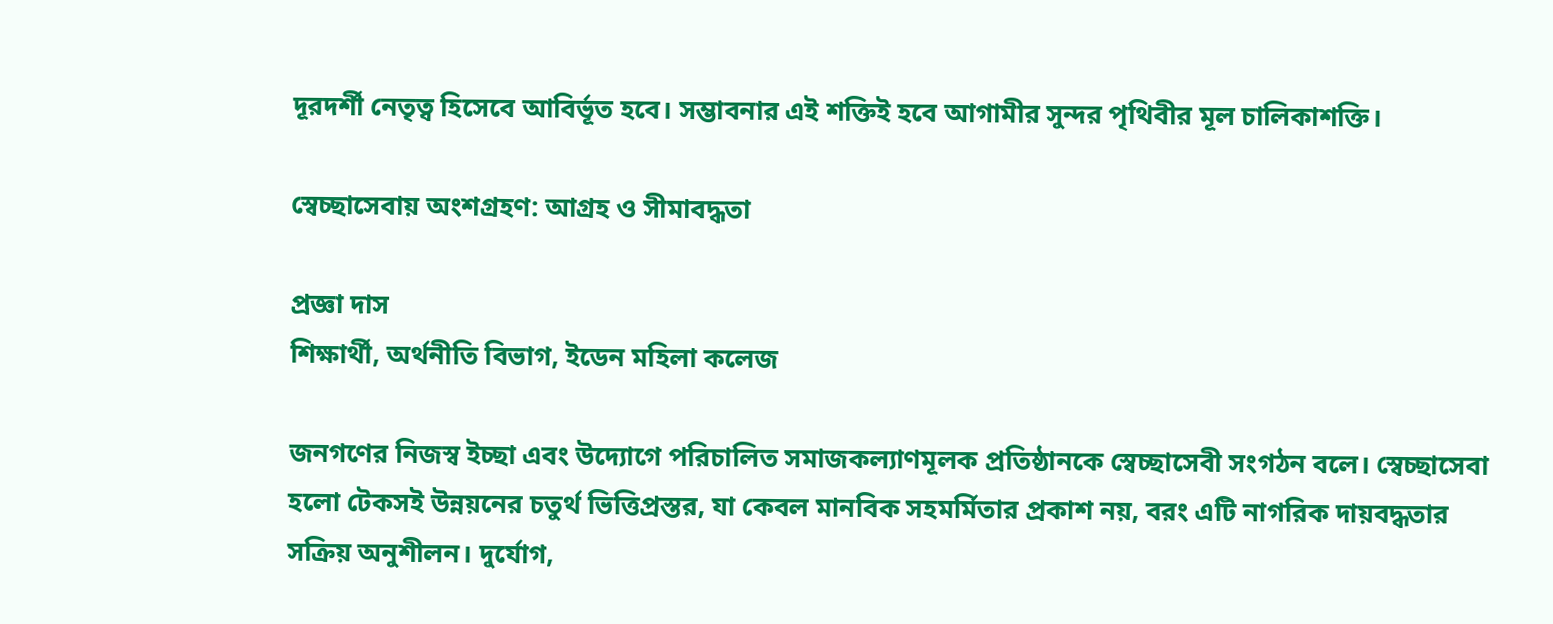দূরদর্শী নেতৃত্ব হিসেবে আবির্ভূত হবে। সম্ভাবনার এই শক্তিই হবে আগামীর সুন্দর পৃথিবীর মূল চালিকাশক্তি।

স্বেচ্ছাসেবায় অংশগ্রহণ: আগ্রহ ও সীমাবদ্ধতা

প্রজ্ঞা দাস
শিক্ষার্থী, অর্থনীতি বিভাগ, ইডেন মহিলা কলেজ

জনগণের নিজস্ব ইচ্ছা এবং উদ্যোগে পরিচালিত সমাজকল্যাণমূলক প্রতিষ্ঠানকে স্বেচ্ছাসেবী সংগঠন বলে। স্বেচ্ছাসেবা হলো টেকসই উন্নয়নের চতুর্থ ভিত্তিপ্রস্তর, যা কেবল মানবিক সহমর্মিতার প্রকাশ নয়, বরং এটি নাগরিক দায়বদ্ধতার সক্রিয় অনুশীলন। দুর্যোগ,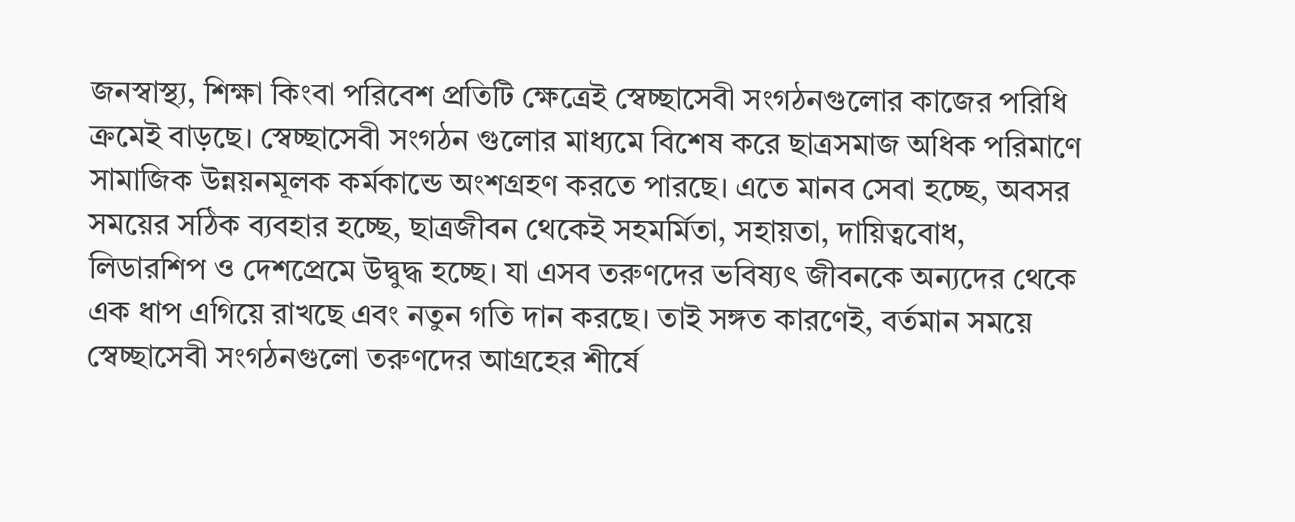জনস্বাস্থ্য, শিক্ষা কিংবা পরিবেশ প্রতিটি ক্ষেত্রেই স্বেচ্ছাসেবী সংগঠনগুলোর কাজের পরিধি ক্রমেই বাড়ছে। স্বেচ্ছাসেবী সংগঠন গুলোর মাধ্যমে বিশেষ করে ছাত্রসমাজ অধিক পরিমাণে সামাজিক উন্নয়নমূলক কর্মকান্ডে অংশগ্রহণ করতে পারছে। এতে মানব সেবা হচ্ছে, অবসর সময়ের সঠিক ব্যবহার হচ্ছে, ছাত্রজীবন থেকেই সহমর্মিতা, সহায়তা, দায়িত্ববোধ, লিডারশিপ ও দেশপ্রেমে উদ্বুদ্ধ হচ্ছে। যা এসব তরুণদের ভবিষ্যৎ জীবনকে অন্যদের থেকে এক ধাপ এগিয়ে রাখছে এবং নতুন গতি দান করছে। তাই সঙ্গত কারণেই, বর্তমান সময়ে স্বেচ্ছাসেবী সংগঠনগুলো তরুণদের আগ্রহের শীর্ষে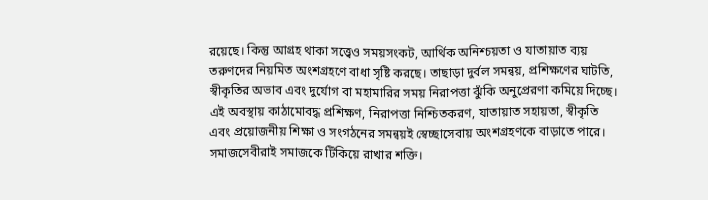রয়েছে। কিন্তু আগ্রহ থাকা সত্ত্বেও সময়সংকট, আর্থিক অনিশ্চয়তা ও যাতায়াত ব্যয় তরুণদের নিয়মিত অংশগ্রহণে বাধা সৃষ্টি করছে। তাছাড়া দুর্বল সমন্বয়, প্রশিক্ষণের ঘাটতি, স্বীকৃতির অভাব এবং দুর্যোগ বা মহামারির সময় নিরাপত্তা ঝুঁকি অনুপ্রেরণা কমিয়ে দিচ্ছে। এই অবস্থায় কাঠামোবদ্ধ প্রশিক্ষণ, নিরাপত্তা নিশ্চিতকরণ, যাতায়াত সহায়তা, স্বীকৃতি এবং প্রয়োজনীয় শিক্ষা ও সংগঠনের সমন্বয়ই স্বেচ্ছাসেবায় অংশগ্রহণকে বাড়াতে পারে। সমাজসেবীরাই সমাজকে টিকিয়ে রাখার শক্তি।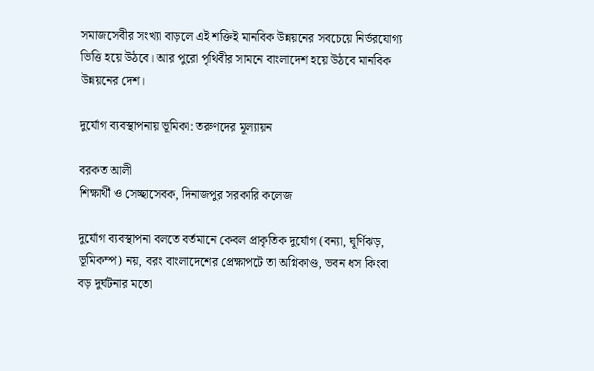সমাজসেবীর সংখ্যা বাড়লে এই শক্তিই মানবিক উন্নয়নের সবচেয়ে নির্ভরযোগ্য ভিত্তি হয়ে উঠবে। আর পুরো পৃথিবীর সামনে বাংলাদেশ হয়ে উঠবে মানবিক উন্নয়নের দেশ।

দুর্যোগ ব্যবস্থাপনায় ভূমিকা: তরুণদের মূল্যায়ন

বরকত আলী
শিক্ষার্থী ও সেচ্ছাসেবক, দিনাজপুর সরকারি কলেজ

দুর্যোগ ব্যবস্থাপনা বলতে বর্তমানে কেবল প্রাকৃতিক দুর্যোগ (বন্যা, ঘূর্ণিঝড়, ভূমিকম্প) নয়, বরং বাংলাদেশের প্রেক্ষাপটে তা অগ্নিকাণ্ড, ভবন ধস কিংবা বড় দুর্ঘটনার মতো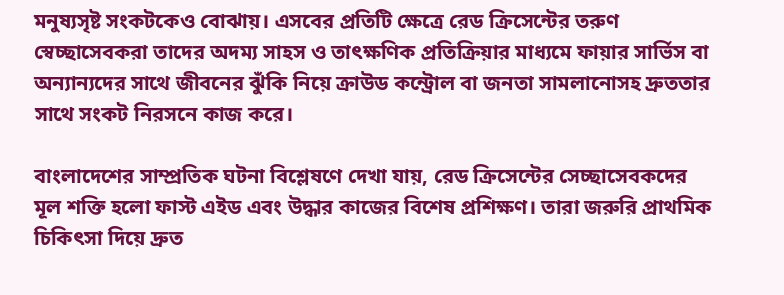মনুষ্যসৃষ্ট সংকটকেও বোঝায়। এসবের প্রতিটি ক্ষেত্রে রেড ক্রিসেন্টের তরুণ স্বেচ্ছাসেবকরা তাদের অদম্য সাহস ও তাৎক্ষণিক প্রতিক্রিয়ার মাধ্যমে ফায়ার সার্ভিস বা অন্যান্যদের সাথে জীবনের ঝুঁকি নিয়ে ক্রাউড কন্ট্রোল বা জনতা সামলানোসহ দ্রুততার সাথে সংকট নিরসনে কাজ করে।

বাংলাদেশের সাম্প্রতিক ঘটনা বিশ্লেষণে দেখা যায়, রেড ক্রিসেন্টের সেচ্ছাসেবকদের মূল শক্তি হলো ফাস্ট এইড এবং উদ্ধার কাজের বিশেষ প্রশিক্ষণ। তারা জরুরি প্রাথমিক চিকিৎসা দিয়ে দ্রুত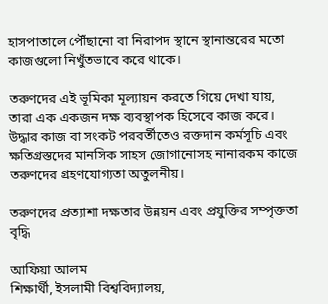হাসপাতালে পৌঁছানো বা নিরাপদ স্থানে স্থানান্তরের মতো কাজগুলো নিখুঁতভাবে করে থাকে।

তরুণদের এই ভূমিকা মূল্যায়ন করতে গিয়ে দেখা যায়, তারা এক একজন দক্ষ ব্যবস্থাপক হিসেবে কাজ করে। উদ্ধার কাজ বা সংকট পরবর্তীতেও রক্তদান কর্মসূচি এবং ক্ষতিগ্রস্তদের মানসিক সাহস জোগানোসহ নানারকম কাজে তরুণদের গ্রহণযোগ্যতা অতুলনীয়।

তরুণদের প্রত্যাশা দক্ষতার উন্নয়ন এবং প্রযুক্তির সম্পৃক্ততা বৃদ্ধি

আফিয়া আলম
শিক্ষার্থী, ইসলামী বিশ্ববিদ্যালয়,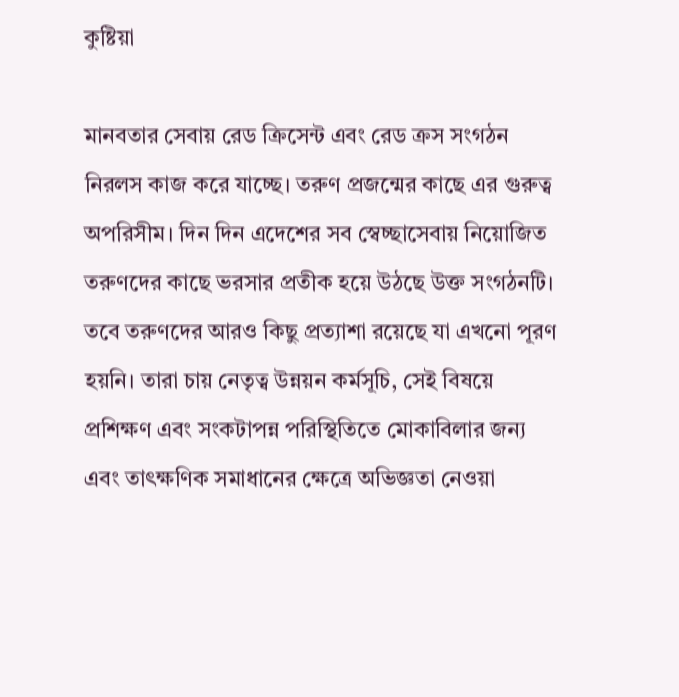কুষ্টিয়া

মানবতার সেবায় রেড ক্রিসেন্ট এবং রেড ক্রস সংগঠন নিরলস কাজ করে যাচ্ছে। তরুণ প্রজন্মের কাছে এর গুরুত্ব অপরিসীম। দিন দিন এদেশের সব স্বেচ্ছাসেবায় নিয়োজিত তরুণদের কাছে ভরসার প্রতীক হয়ে উঠছে উক্ত সংগঠনটি। তবে তরুণদের আরও কিছু প্রত্যাশা রয়েছে যা এখনো পূরণ হয়নি। তারা চায় নেতৃত্ব উন্নয়ন কর্মসূচি, সেই বিষয়ে প্রশিক্ষণ এবং সংকটাপন্ন পরিস্থিতিতে মোকাবিলার জন্য এবং তাৎক্ষণিক সমাধানের ক্ষেত্রে অভিজ্ঞতা নেওয়া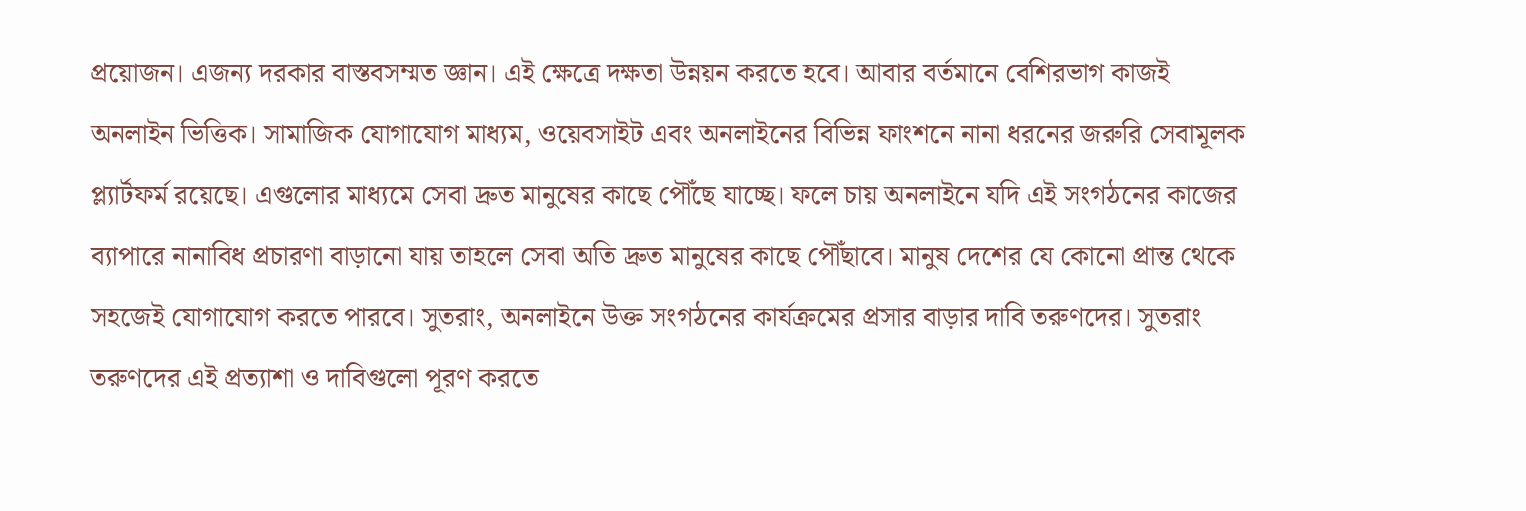প্রয়োজন। এজন্য দরকার বাস্তবসম্মত জ্ঞান। এই ক্ষেত্রে দক্ষতা উন্নয়ন করতে হবে। আবার বর্তমানে বেশিরভাগ কাজই অনলাইন ভিত্তিক। সামাজিক যোগাযোগ মাধ্যম, ওয়েবসাইট এবং অনলাইনের বিভিন্ন ফাংশনে নানা ধরনের জরুরি সেবামূলক প্ল্যার্টফর্ম রয়েছে। এগুলোর মাধ্যমে সেবা দ্রুত মানুষের কাছে পৌঁছে যাচ্ছে। ফলে চায় অনলাইনে যদি এই সংগঠনের কাজের ব্যাপারে নানাবিধ প্রচারণা বাড়ানো যায় তাহলে সেবা অতি দ্রুত মানুষের কাছে পৌঁছাবে। মানুষ দেশের যে কোনো প্রান্ত থেকে সহজেই যোগাযোগ করতে পারবে। সুতরাং, অনলাইনে উক্ত সংগঠনের কার্যক্রমের প্রসার বাড়ার দাবি তরুণদের। সুতরাং তরুণদের এই প্রত্যাশা ও দাবিগুলো পূরণ করতে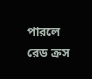পারলে রেড ক্রস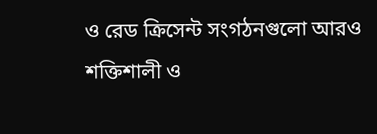ও রেড ক্রিসেন্ট সংগঠনগুলো আরও শক্তিশালী ও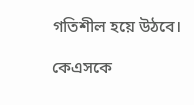গতিশীল হয়ে উঠবে।

কেএসকে